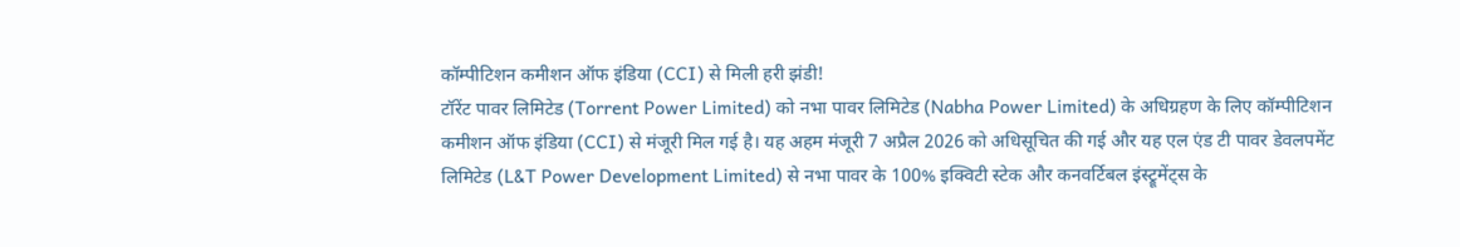कॉम्पीटिशन कमीशन ऑफ इंडिया (CCI) से मिली हरी झंडी!
टॉरेंट पावर लिमिटेड (Torrent Power Limited) को नभा पावर लिमिटेड (Nabha Power Limited) के अधिग्रहण के लिए कॉम्पीटिशन कमीशन ऑफ इंडिया (CCI) से मंजूरी मिल गई है। यह अहम मंजूरी 7 अप्रैल 2026 को अधिसूचित की गई और यह एल एंड टी पावर डेवलपमेंट लिमिटेड (L&T Power Development Limited) से नभा पावर के 100% इक्विटी स्टेक और कनवर्टिबल इंस्ट्रूमेंट्स के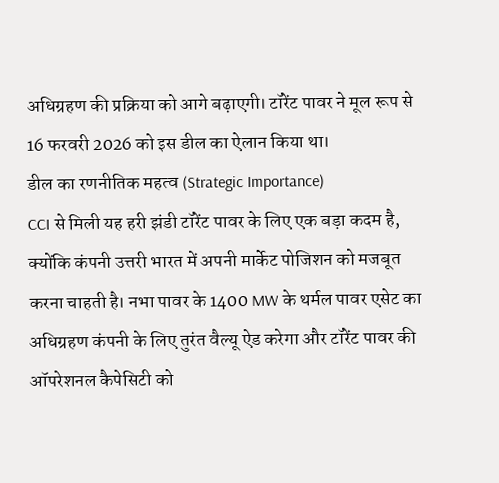अधिग्रहण की प्रक्रिया को आगे बढ़ाएगी। टॉरेंट पावर ने मूल रूप से 16 फरवरी 2026 को इस डील का ऐलान किया था।
डील का रणनीतिक महत्व (Strategic Importance)
CCI से मिली यह हरी झंडी टॉरेंट पावर के लिए एक बड़ा कदम है, क्योंकि कंपनी उत्तरी भारत में अपनी मार्केट पोजिशन को मजबूत करना चाहती है। नभा पावर के 1400 MW के थर्मल पावर एसेट का अधिग्रहण कंपनी के लिए तुरंत वैल्यू ऐड करेगा और टॉरेंट पावर की ऑपरेशनल कैपेसिटी को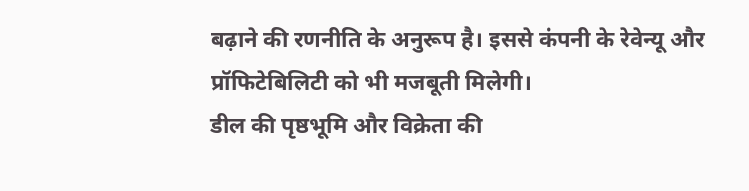बढ़ाने की रणनीति के अनुरूप है। इससे कंपनी के रेवेन्यू और प्रॉफिटेबिलिटी को भी मजबूती मिलेगी।
डील की पृष्ठभूमि और विक्रेता की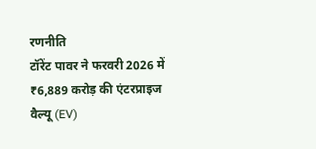रणनीति
टॉरेंट पावर ने फरवरी 2026 में ₹6,889 करोड़ की एंटरप्राइज वैल्यू (EV)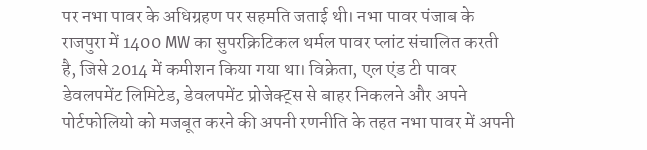पर नभा पावर के अधिग्रहण पर सहमति जताई थी। नभा पावर पंजाब के राजपुरा में 1400 MW का सुपरक्रिटिकल थर्मल पावर प्लांट संचालित करती है, जिसे 2014 में कमीशन किया गया था। विक्रेता, एल एंड टी पावर डेवलपमेंट लिमिटेड, डेवलपमेंट प्रोजेक्ट्स से बाहर निकलने और अपने पोर्टफोलियो को मजबूत करने की अपनी रणनीति के तहत नभा पावर में अपनी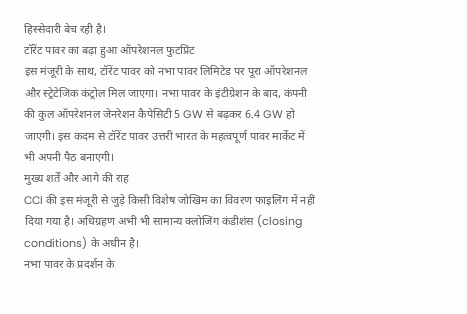हिस्सेदारी बेच रही है।
टॉरेंट पावर का बढ़ा हुआ ऑपरेशनल फुटप्रिंट
इस मंजूरी के साथ, टॉरेंट पावर को नभा पावर लिमिटेड पर पूरा ऑपरेशनल और स्ट्रेटेजिक कंट्रोल मिल जाएगा। नभा पावर के इंटीग्रेशन के बाद, कंपनी की कुल ऑपरेशनल जेनरेशन कैपेसिटी 5 GW से बढ़कर 6.4 GW हो जाएगी। इस कदम से टॉरेंट पावर उत्तरी भारत के महत्वपूर्ण पावर मार्केट में भी अपनी पैठ बनाएगी।
मुख्य शर्तें और आगे की राह
CCI की इस मंजूरी से जुड़े किसी विशेष जोखिम का विवरण फाइलिंग में नहीं दिया गया है। अधिग्रहण अभी भी सामान्य क्लोजिंग कंडीशंस (closing conditions) के अधीन है।
नभा पावर के प्रदर्शन के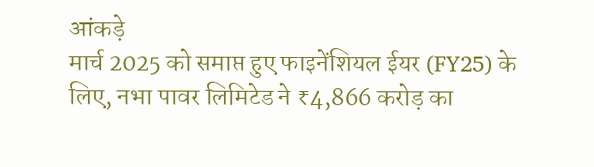आंकड़े
मार्च 2025 को समाप्त हुए फाइनेंशियल ईयर (FY25) के लिए, नभा पावर लिमिटेड ने ₹4,866 करोड़ का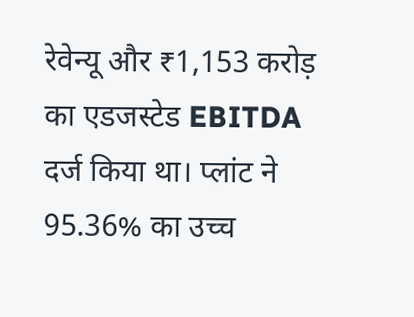रेवेन्यू और ₹1,153 करोड़ का एडजस्टेड EBITDA दर्ज किया था। प्लांट ने 95.36% का उच्च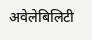अवेलेबिलिटी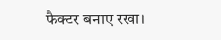फैक्टर बनाए रखा।